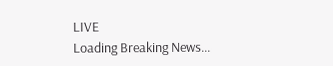LIVE
Loading Breaking News...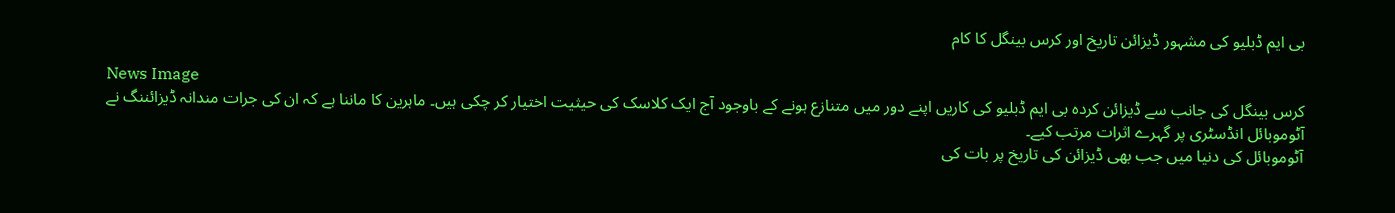بی ایم ڈبلیو کی مشہور ڈیزائن تاریخ اور کرس بینگل کا کام

News Image
کرس بینگل کی جانب سے ڈیزائن کردہ بی ایم ڈبلیو کی کاریں اپنے دور میں متنازع ہونے کے باوجود آج ایک کلاسک کی حیثیت اختیار کر چکی ہیں۔ ماہرین کا ماننا ہے کہ ان کی جرات مندانہ ڈیزائننگ نے آٹوموبائل انڈسٹری پر گہرے اثرات مرتب کیے۔
آٹوموبائل کی دنیا میں جب بھی ڈیزائن کی تاریخ پر بات کی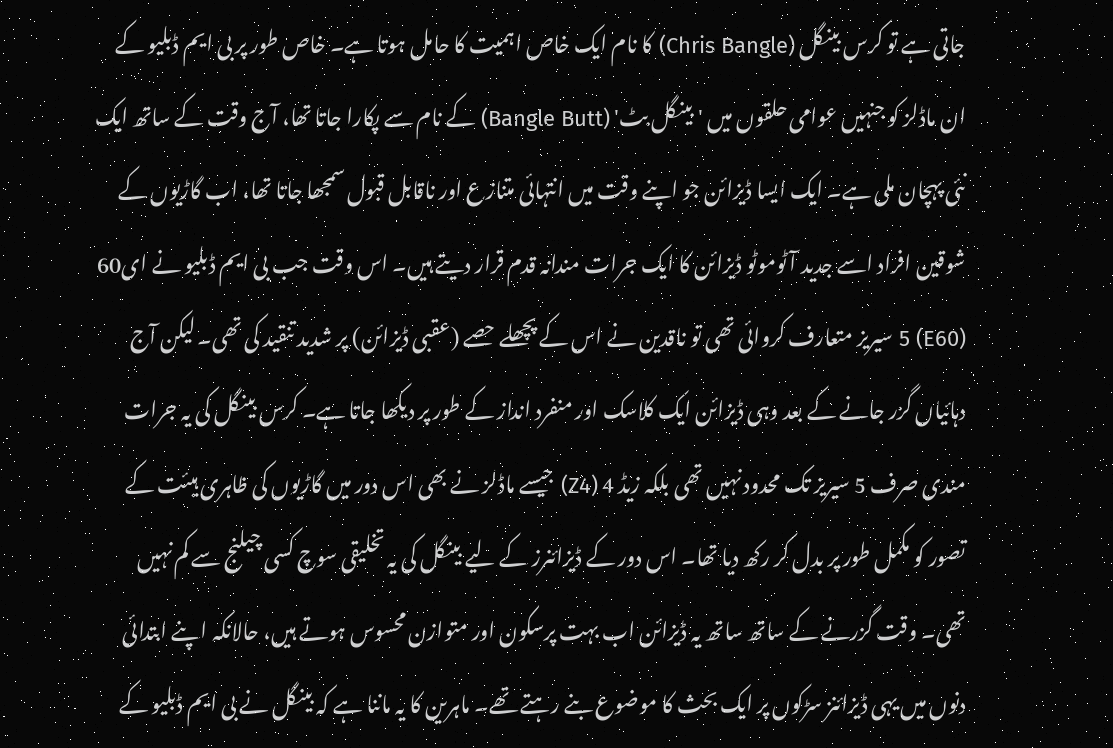جاتی ہے تو کرس بینگل (Chris Bangle) کا نام ایک خاص اہمیت کا حامل ہوتا ہے۔ خاص طور پر بی ایم ڈبلیو کے ان ماڈلز کو جنہیں عوامی حلقوں میں 'بینگل بٹ' (Bangle Butt) کے نام سے پکارا جاتا تھا، آج وقت کے ساتھ ایک نئی پہچان ملی ہے۔ ایک ایسا ڈیزائن جو اپنے وقت میں انتہائی متنازع اور ناقابل قبول سمجھا جاتا تھا، اب گاڑیوں کے شوقین افراد اسے جدید آٹوموٹو ڈیزائن کا ایک جرات مندانہ قدم قرار دیتے ہیں۔ اس وقت جب بی ایم ڈبلیو نے ای60 (E60) 5 سیریز متعارف کروائی تھی تو ناقدین نے اس کے پچھلے حصے (عقبی ڈیزائن) پر شدید تنقید کی تھی۔ لیکن آج دہائیاں گزر جانے کے بعد وہی ڈیزائن ایک کلاسک اور منفرد انداز کے طور پر دیکھا جاتا ہے۔ کرس بینگل کی یہ جرات مندی صرف 5 سیریز تک محدود نہیں تھی بلکہ زیڈ 4 (Z4) جیسے ماڈلز نے بھی اس دور میں گاڑیوں کی ظاہری ہیئت کے تصور کو مکمل طور پر بدل کر رکھ دیا تھا۔ اس دور کے ڈیزائنرز کے لیے بینگل کی یہ تخلیقی سوچ کسی چیلنج سے کم نہیں تھی۔ وقت گزرنے کے ساتھ ساتھ یہ ڈیزائن اب بہت پرسکون اور متوازن محسوس ہوتے ہیں، حالانکہ اپنے ابتدائی دنوں میں یہی ڈیزائنز سڑکوں پر ایک بحث کا موضوع بنے رہتے تھے۔ ماہرین کا یہ ماننا ہے کہ بینگل نے بی ایم ڈبلیو کے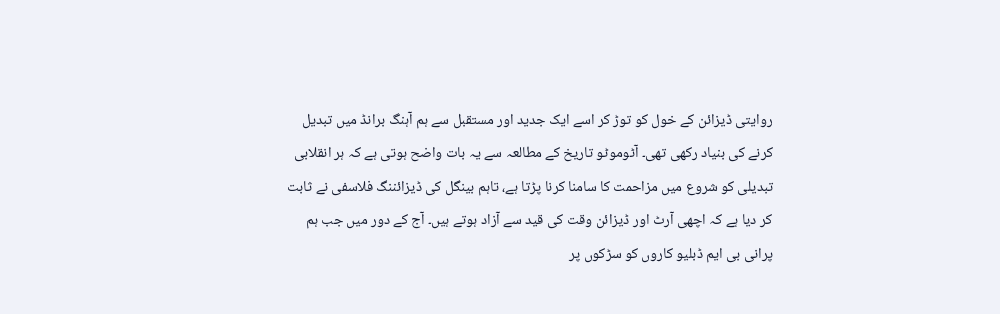روایتی ڈیزائن کے خول کو توڑ کر اسے ایک جدید اور مستقبل سے ہم آہنگ برانڈ میں تبدیل کرنے کی بنیاد رکھی تھی۔ آٹوموٹو تاریخ کے مطالعہ سے یہ بات واضح ہوتی ہے کہ ہر انقلابی تبدیلی کو شروع میں مزاحمت کا سامنا کرنا پڑتا ہے، تاہم بینگل کی ڈیزائننگ فلاسفی نے ثابت کر دیا ہے کہ اچھی آرٹ اور ڈیزائن وقت کی قید سے آزاد ہوتے ہیں۔ آج کے دور میں جب ہم پرانی بی ایم ڈبلیو کاروں کو سڑکوں پر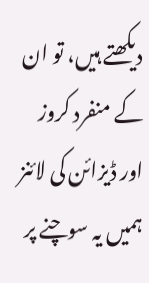دیکھتے ہیں، تو ان کے منفرد کروز اور ڈیزائن کی لائنز ہمیں یہ سوچنے پر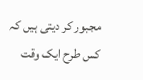مجبور کر دیتی ہیں کہ کس طرح ایک وقت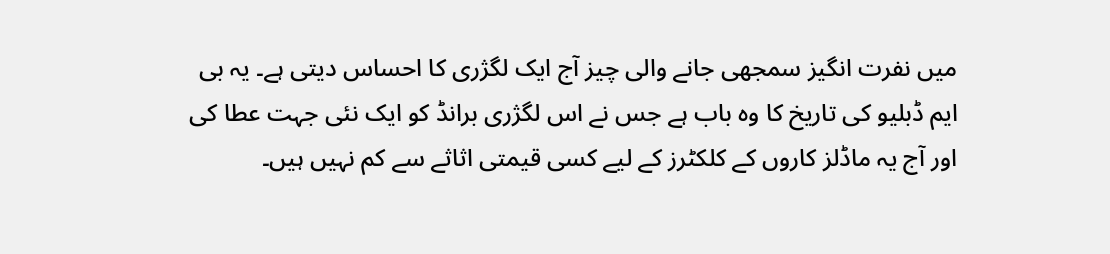میں نفرت انگیز سمجھی جانے والی چیز آج ایک لگژری کا احساس دیتی ہے۔ یہ بی ایم ڈبلیو کی تاریخ کا وہ باب ہے جس نے اس لگژری برانڈ کو ایک نئی جہت عطا کی اور آج یہ ماڈلز کاروں کے کلکٹرز کے لیے کسی قیمتی اثاثے سے کم نہیں ہیں۔